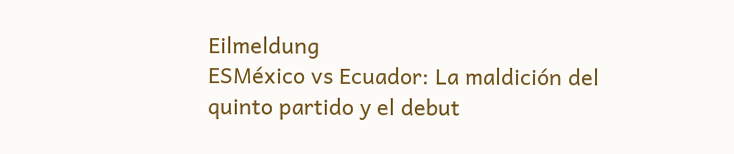Eilmeldung
ESMéxico vs Ecuador: La maldición del quinto partido y el debut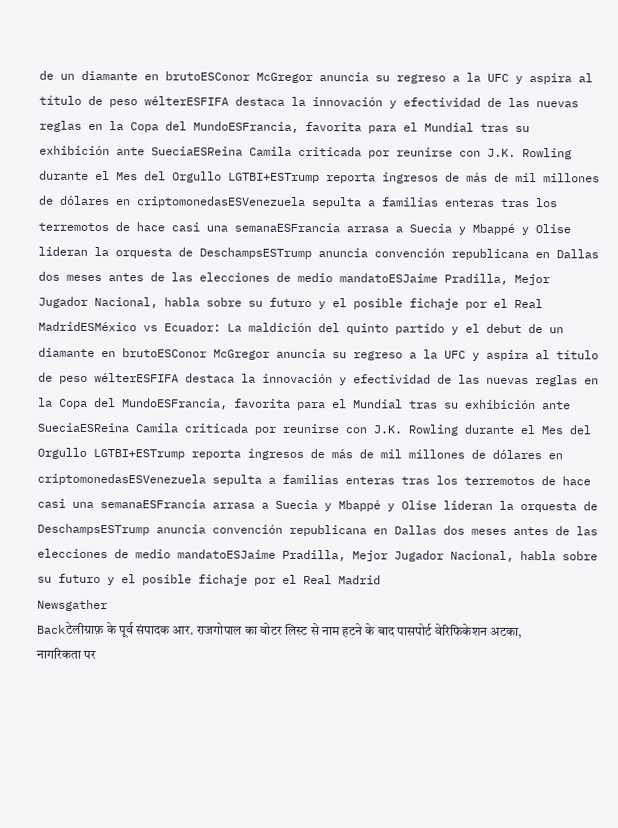de un diamante en brutoESConor McGregor anuncia su regreso a la UFC y aspira al título de peso wélterESFIFA destaca la innovación y efectividad de las nuevas reglas en la Copa del MundoESFrancia, favorita para el Mundial tras su exhibición ante SueciaESReina Camila criticada por reunirse con J.K. Rowling durante el Mes del Orgullo LGTBI+ESTrump reporta ingresos de más de mil millones de dólares en criptomonedasESVenezuela sepulta a familias enteras tras los terremotos de hace casi una semanaESFrancia arrasa a Suecia y Mbappé y Olise lideran la orquesta de DeschampsESTrump anuncia convención republicana en Dallas dos meses antes de las elecciones de medio mandatoESJaime Pradilla, Mejor Jugador Nacional, habla sobre su futuro y el posible fichaje por el Real MadridESMéxico vs Ecuador: La maldición del quinto partido y el debut de un diamante en brutoESConor McGregor anuncia su regreso a la UFC y aspira al título de peso wélterESFIFA destaca la innovación y efectividad de las nuevas reglas en la Copa del MundoESFrancia, favorita para el Mundial tras su exhibición ante SueciaESReina Camila criticada por reunirse con J.K. Rowling durante el Mes del Orgullo LGTBI+ESTrump reporta ingresos de más de mil millones de dólares en criptomonedasESVenezuela sepulta a familias enteras tras los terremotos de hace casi una semanaESFrancia arrasa a Suecia y Mbappé y Olise lideran la orquesta de DeschampsESTrump anuncia convención republicana en Dallas dos meses antes de las elecciones de medio mandatoESJaime Pradilla, Mejor Jugador Nacional, habla sobre su futuro y el posible fichaje por el Real Madrid
Newsgather
Backटेलीग्राफ़ के पूर्व संपादक आर. राजगोपाल का वोटर लिस्ट से नाम हटने के बाद पासपोर्ट वेरिफिकेशन अटका, नागरिकता पर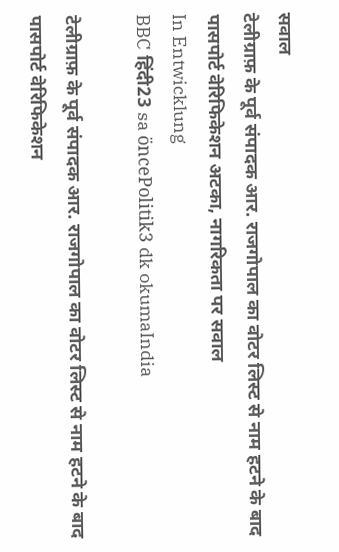सवाल
टेलीग्राफ़ के पूर्व संपादक आर. राजगोपाल का वोटर लिस्ट से नाम हटने के बाद पासपोर्ट वेरिफिकेशन अटका, नागरिकता पर सवाल
In Entwicklung
BBC हिंदी23 sa öncePolitik3 dk okumaIndia

टेलीग्राफ़ के पूर्व संपादक आर. राजगोपाल का वोटर लिस्ट से नाम हटने के बाद पासपोर्ट वेरिफिकेशन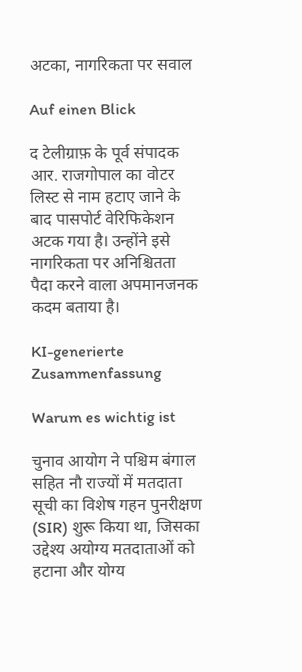अटका, नागरिकता पर सवाल

Auf einen Blick

द टेलीग्राफ़ के पूर्व संपादक आर. राजगोपाल का वोटर लिस्ट से नाम हटाए जाने के बाद पासपोर्ट वेरिफिकेशन अटक गया है। उन्होंने इसे नागरिकता पर अनिश्चितता पैदा करने वाला अपमानजनक कदम बताया है।

KI-generierte Zusammenfassung

Warum es wichtig ist

चुनाव आयोग ने पश्चिम बंगाल सहित नौ राज्यों में मतदाता सूची का विशेष गहन पुनरीक्षण (SIR) शुरू किया था, जिसका उद्देश्य अयोग्य मतदाताओं को हटाना और योग्य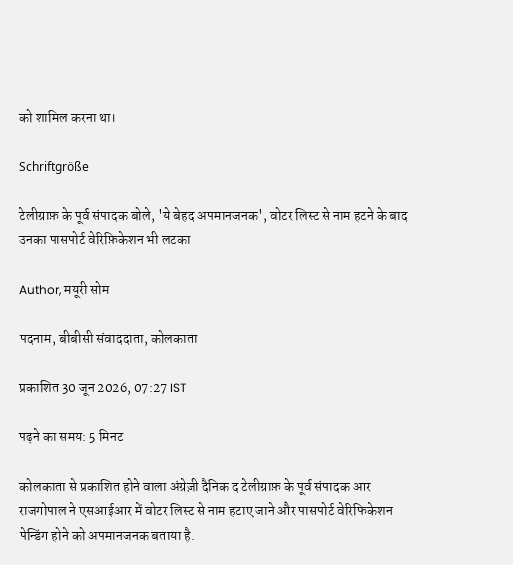को शामिल करना था।

Schriftgröße

टेलीग्राफ़ के पूर्व संपादक बोले, 'ये बेहद अपमानजनक', वोटर लिस्ट से नाम हटने के बाद उनका पासपोर्ट वेरिफ़िकेशन भी लटका

Author, मयूरी सोम

पदनाम, बीबीसी संवाददाता, कोलकाता

प्रकाशित 30 जून 2026, 07:27 IST

पढ़ने का समय: 5 मिनट

कोलकाता से प्रकाशित होने वाला अंग्रेज़ी दैनिक द टेलीग्राफ़ के पूर्व संपादक आर राजगोपाल ने एसआईआर में वोटर लिस्ट से नाम हटाए जाने और पासपोर्ट वेरिफिकेशन पेन्डिंग होने को अपमानजनक बताया है.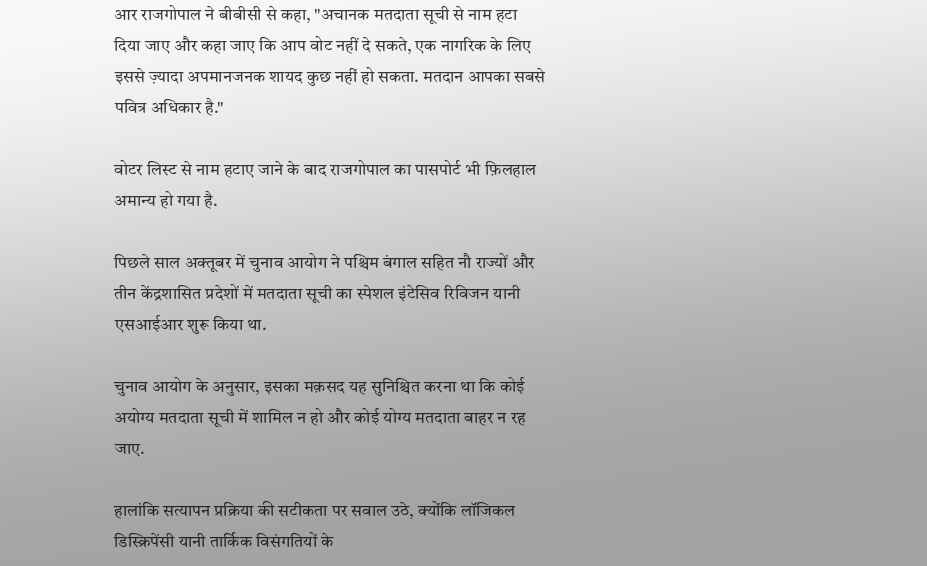आर राजगोपाल ने बीबीसी से कहा, "अचानक मतदाता सूची से नाम हटा दिया जाए और कहा जाए कि आप वोट नहीं दे सकते, एक नागरिक के लिए इससे ज़्यादा अपमानजनक शायद कुछ नहीं हो सकता. मतदान आपका सबसे पवित्र अधिकार है."

वोटर लिस्ट से नाम हटाए जाने के बाद राजगोपाल का पासपोर्ट भी फ़िलहाल अमान्य हो गया है.

पिछले साल अक्तूबर में चुनाव आयोग ने पश्चिम बंगाल सहित नौ राज्यों और तीन केंद्रशासित प्रदेशों में मतदाता सूची का स्पेशल इंटेसिव रिविजन यानी एसआईआर शुरू किया था.

चुनाव आयोग के अनुसार, इसका मक़सद यह सुनिश्चित करना था कि कोई अयोग्य मतदाता सूची में शामिल न हो और कोई योग्य मतदाता बाहर न रह जाए.

हालांकि सत्यापन प्रक्रिया की सटीकता पर सवाल उठे, क्योंकि लॉजिकल डिस्क्रिपेंसी यानी तार्किक विसंगतियों के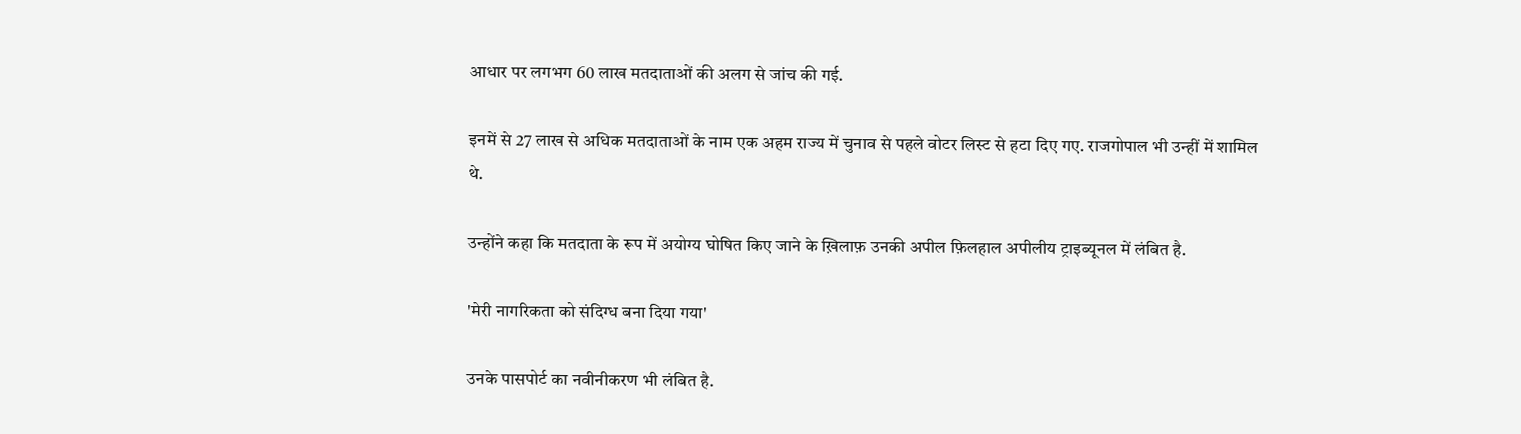आधार पर लगभग 60 लाख मतदाताओं की अलग से जांच की गई.

इनमें से 27 लाख से अधिक मतदाताओं के नाम एक अहम राज्य में चुनाव से पहले वोटर लिस्ट से हटा दिए गए. राजगोपाल भी उन्हीं में शामिल थे.

उन्होंने कहा कि मतदाता के रूप में अयोग्य घोषित किए जाने के ख़िलाफ़ उनकी अपील फ़िलहाल अपीलीय ट्राइब्यूनल में लंबित है.

'मेरी नागरिकता को संदिग्ध बना दिया गया'

उनके पासपोर्ट का नवीनीकरण भी लंबित है.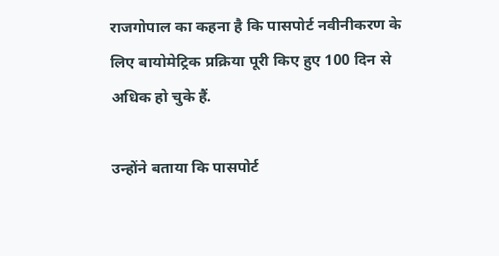राजगोपाल का कहना है कि पासपोर्ट नवीनीकरण के लिए बायोमेट्रिक प्रक्रिया पूरी किए हुए 100 दिन से अधिक हो चुके हैं.

उन्होंने बताया कि पासपोर्ट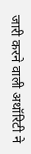जारी करने वाली अथॉरिटी ने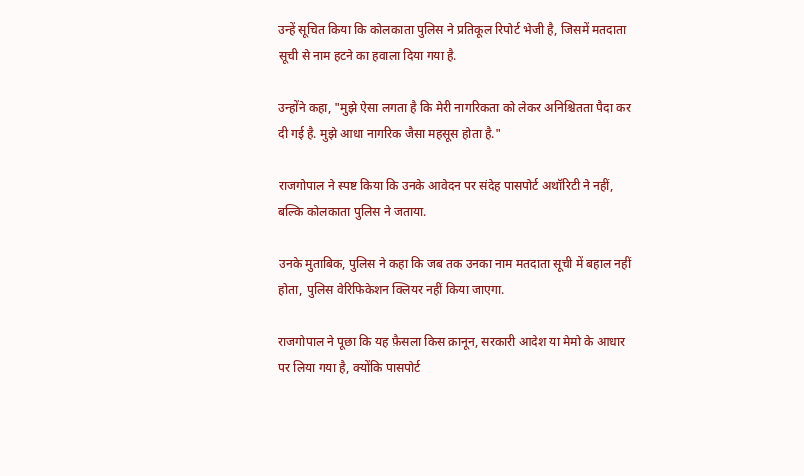उन्हें सूचित किया कि कोलकाता पुलिस ने प्रतिकूल रिपोर्ट भेजी है, जिसमें मतदाता सूची से नाम हटने का हवाला दिया गया है.

उन्होंने कहा, "मुझे ऐसा लगता है कि मेरी नागरिकता को लेकर अनिश्चितता पैदा कर दी गई है. मुझे आधा नागरिक जैसा महसूस होता है."

राजगोपाल ने स्पष्ट किया कि उनके आवेदन पर संदेह पासपोर्ट अथॉरिटी ने नहीं, बल्कि कोलकाता पुलिस ने जताया.

उनके मुताबिक, पुलिस ने कहा कि जब तक उनका नाम मतदाता सूची में बहाल नहीं होता, पुलिस वेरिफिकेशन क्लियर नहीं किया जाएगा.

राजगोपाल ने पूछा कि यह फ़ैसला किस क़ानून, सरकारी आदेश या मेमो के आधार पर लिया गया है, क्योंकि पासपोर्ट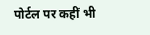पोर्टल पर कहीं भी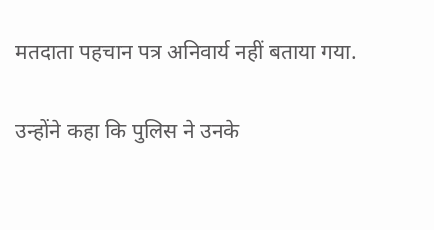मतदाता पहचान पत्र अनिवार्य नहीं बताया गया.

उन्होंने कहा कि पुलिस ने उनके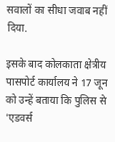सवालों का सीधा जवाब नहीं दिया.

इसके बाद कोलकाता क्षेत्रीय पासपोर्ट कार्यालय ने 17 जून को उन्हें बताया कि पुलिस से 'एडवर्स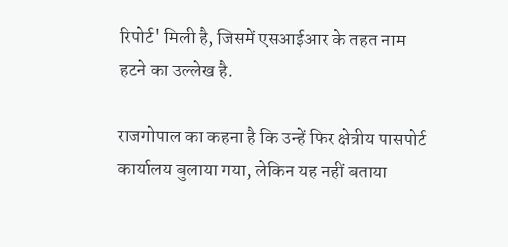रिपोर्ट' मिली है, जिसमें एसआईआर के तहत नाम हटने का उल्लेख है.

राजगोपाल का कहना है कि उन्हें फिर क्षेत्रीय पासपोर्ट कार्यालय बुलाया गया, लेकिन यह नहीं बताया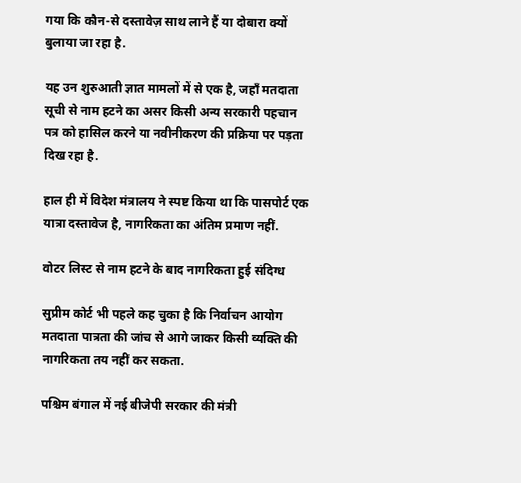गया कि कौन-से दस्तावेज़ साथ लाने हैं या दोबारा क्यों बुलाया जा रहा है.

यह उन शुरुआती ज्ञात मामलों में से एक है, जहाँ मतदाता सूची से नाम हटने का असर किसी अन्य सरकारी पहचान पत्र को हासिल करने या नवीनीकरण की प्रक्रिया पर पड़ता दिख रहा है.

हाल ही में विदेश मंत्रालय ने स्पष्ट किया था कि पासपोर्ट एक यात्रा दस्तावेज है, नागरिकता का अंतिम प्रमाण नहीं.

वोटर लिस्ट से नाम हटने के बाद नागरिकता हुई संदिग्ध

सुप्रीम कोर्ट भी पहले कह चुका है कि निर्वाचन आयोग मतदाता पात्रता की जांच से आगे जाकर किसी व्यक्ति की नागरिकता तय नहीं कर सकता.

पश्चिम बंगाल में नई बीजेपी सरकार की मंत्री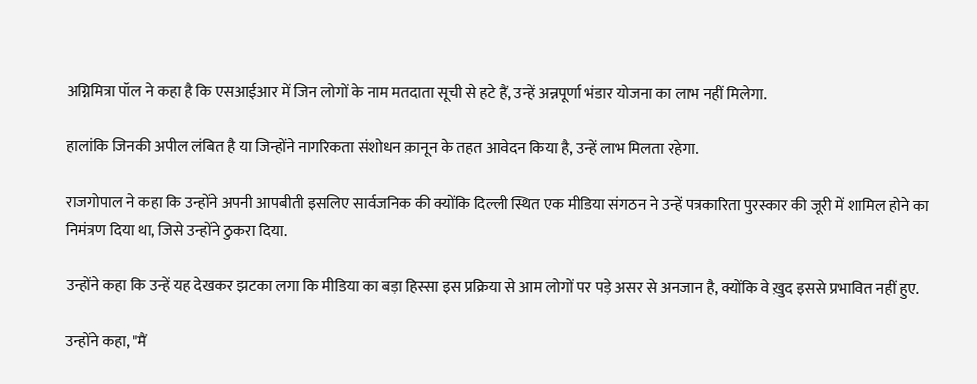अग्निमित्रा पॉल ने कहा है कि एसआईआर में जिन लोगों के नाम मतदाता सूची से हटे हैं, उन्हें अन्नपूर्णा भंडार योजना का लाभ नहीं मिलेगा.

हालांकि जिनकी अपील लंबित है या जिन्होंने नागरिकता संशोधन क़ानून के तहत आवेदन किया है, उन्हें लाभ मिलता रहेगा.

राजगोपाल ने कहा कि उन्होंने अपनी आपबीती इसलिए सार्वजनिक की क्योंकि दिल्ली स्थित एक मीडिया संगठन ने उन्हें पत्रकारिता पुरस्कार की जूरी में शामिल होने का निमंत्रण दिया था, जिसे उन्होंने ठुकरा दिया.

उन्होंने कहा कि उन्हें यह देखकर झटका लगा कि मीडिया का बड़ा हिस्सा इस प्रक्रिया से आम लोगों पर पड़े असर से अनजान है, क्योंकि वे ख़ुद इससे प्रभावित नहीं हुए.

उन्होंने कहा, "मैं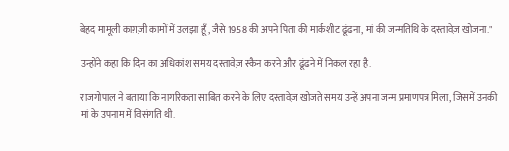बेहद मामूली काग़ज़ी कामों में उलझा हूँ, जैसे 1958 की अपने पिता की मार्कशीट ढूंढना, मां की जन्मतिथि के दस्तावेज़ खोजना."

उन्होंने कहा कि दिन का अधिकांश समय दस्तावेज़ स्कैन करने और ढूंढने में निकल रहा है.

राजगोपाल ने बताया कि नागरिकता साबित करने के लिए दस्तावेज़ खोजते समय उन्हें अपना जन्म प्रमाणपत्र मिला, जिसमें उनकी मां के उपनाम में विसंगति थी.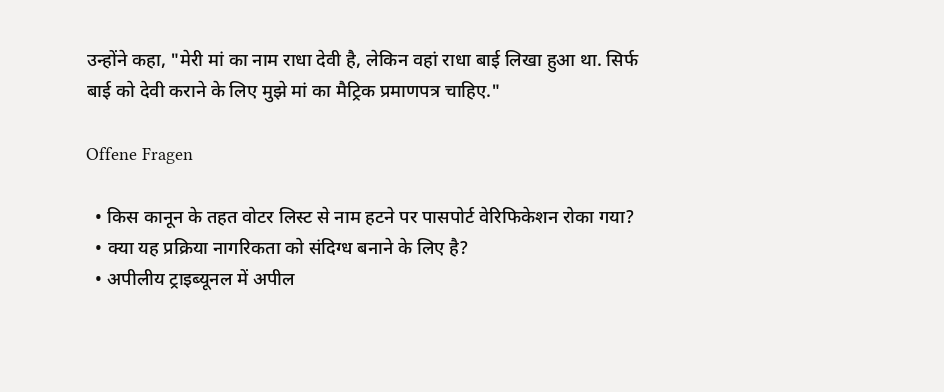उन्होंने कहा, "मेरी मां का नाम राधा देवी है, लेकिन वहां राधा बाई लिखा हुआ था. सिर्फ बाई को देवी कराने के लिए मुझे मां का मैट्रिक प्रमाणपत्र चाहिए."

Offene Fragen

  • किस कानून के तहत वोटर लिस्ट से नाम हटने पर पासपोर्ट वेरिफिकेशन रोका गया?
  • क्या यह प्रक्रिया नागरिकता को संदिग्ध बनाने के लिए है?
  • अपीलीय ट्राइब्यूनल में अपील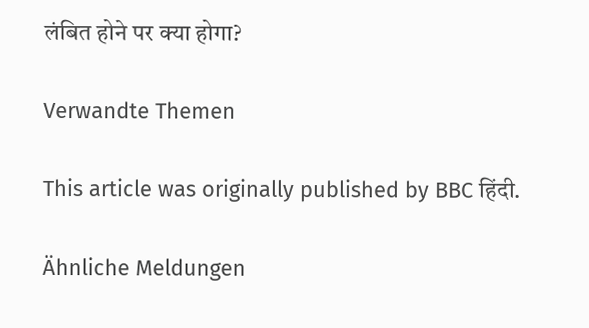लंबित होने पर क्या होगा?

Verwandte Themen

This article was originally published by BBC हिंदी.

Ähnliche Meldungen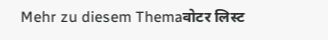Mehr zu diesem Themaवोटर लिस्ट